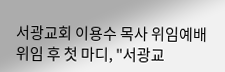서광교회 이용수 목사 위임예배
위임 후 첫 마디, "서광교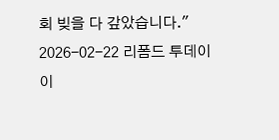회 빚을 다 갚았습니다."
2026-02-22 리폼드 투데이
이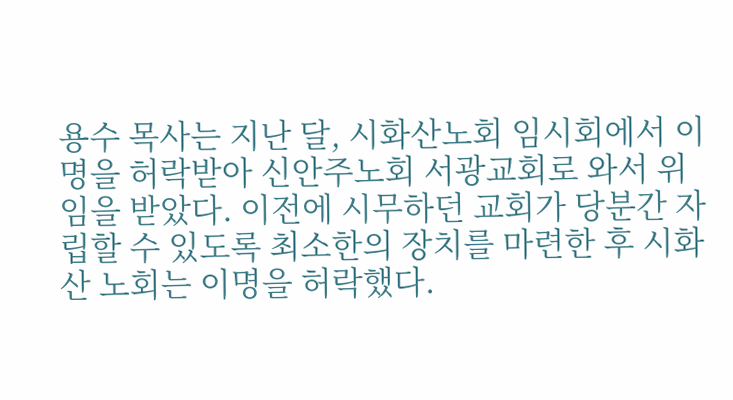용수 목사는 지난 달, 시화산노회 임시회에서 이명을 허락받아 신안주노회 서광교회로 와서 위임을 받았다. 이전에 시무하던 교회가 당분간 자립할 수 있도록 최소한의 장치를 마련한 후 시화산 노회는 이명을 허락했다.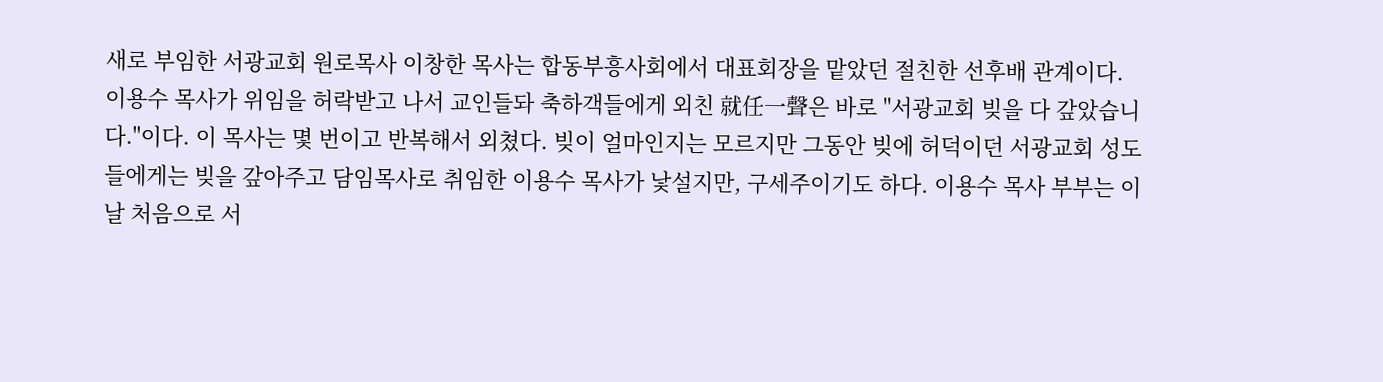새로 부임한 서광교회 원로목사 이창한 목사는 합동부흥사회에서 대표회장을 맡았던 절친한 선후배 관계이다.
이용수 목사가 위임을 허락받고 나서 교인들돠 축하객들에게 외친 就任一聲은 바로 "서광교회 빚을 다 갚았습니다."이다. 이 목사는 몇 번이고 반복해서 외쳤다. 빚이 얼마인지는 모르지만 그동안 빚에 허덕이던 서광교회 성도들에게는 빚을 갚아주고 담임목사로 취임한 이용수 목사가 낯설지만, 구세주이기도 하다. 이용수 목사 부부는 이날 처음으로 서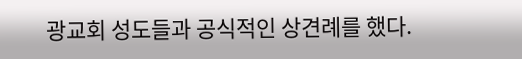광교회 성도들과 공식적인 상견례를 했다.